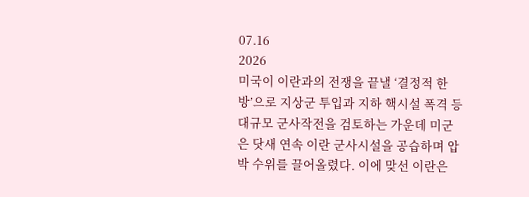07.16
2026
미국이 이란과의 전쟁을 끝낼 ‘결정적 한 방’으로 지상군 투입과 지하 핵시설 폭격 등 대규모 군사작전을 검토하는 가운데 미군은 닷새 연속 이란 군사시설을 공습하며 압박 수위를 끌어올렸다. 이에 맞선 이란은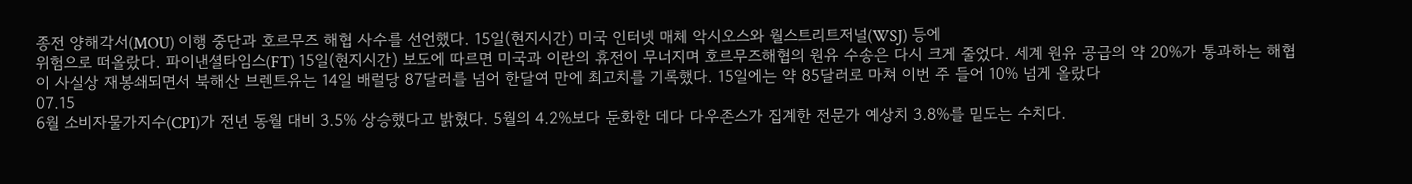종전 양해각서(MOU) 이행 중단과 호르무즈 해협 사수를 선언했다. 15일(현지시간) 미국 인터넷 매체 악시오스와 월스트리트저널(WSJ) 등에
위험으로 떠올랐다. 파이낸셜타임스(FT) 15일(현지시간) 보도에 따르면 미국과 이란의 휴전이 무너지며 호르무즈해협의 원유 수송은 다시 크게 줄었다. 세계 원유 공급의 약 20%가 통과하는 해협이 사실상 재봉쇄되면서 북해산 브렌트유는 14일 배럴당 87달러를 넘어 한달여 만에 최고치를 기록했다. 15일에는 약 85달러로 마쳐 이번 주 들어 10% 넘게 올랐다
07.15
6월 소비자물가지수(CPI)가 전년 동월 대비 3.5% 상승했다고 밝혔다. 5월의 4.2%보다 둔화한 데다 다우존스가 집계한 전문가 예상치 3.8%를 밑도는 수치다.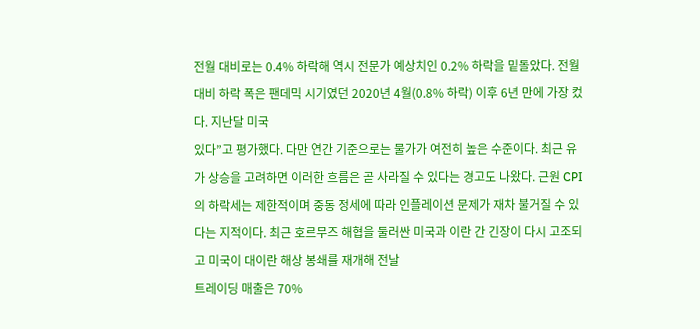전월 대비로는 0.4% 하락해 역시 전문가 예상치인 0.2% 하락을 밑돌았다. 전월 대비 하락 폭은 팬데믹 시기였던 2020년 4월(0.8% 하락) 이후 6년 만에 가장 컸다. 지난달 미국
있다”고 평가했다. 다만 연간 기준으로는 물가가 여전히 높은 수준이다. 최근 유가 상승을 고려하면 이러한 흐름은 곧 사라질 수 있다는 경고도 나왔다. 근원 CPI의 하락세는 제한적이며 중동 정세에 따라 인플레이션 문제가 재차 불거질 수 있다는 지적이다. 최근 호르무즈 해협을 둘러싼 미국과 이란 간 긴장이 다시 고조되고 미국이 대이란 해상 봉쇄를 재개해 전날
트레이딩 매출은 70%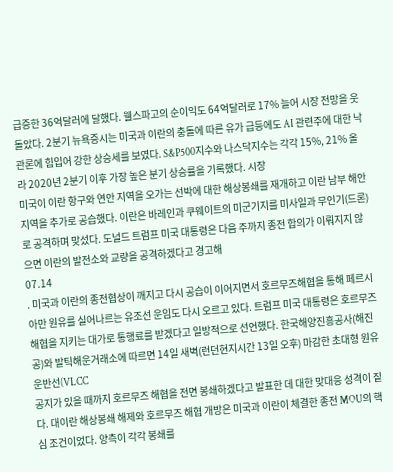급증한 36억달러에 달했다. 웰스파고의 순이익도 64억달러로 17% 늘어 시장 전망을 웃돌았다. 2분기 뉴욕증시는 미국과 이란의 충돌에 따른 유가 급등에도 AI 관련주에 대한 낙관론에 힘입어 강한 상승세를 보였다. S&P500지수와 나스닥지수는 각각 15%, 21% 올라 2020년 2분기 이후 가장 높은 분기 상승률을 기록했다. 시장
미국이 이란 항구와 연안 지역을 오가는 선박에 대한 해상봉쇄를 재개하고 이란 남부 해안 지역을 추가로 공습했다. 이란은 바레인과 쿠웨이트의 미군기지를 미사일과 무인기(드론)로 공격하며 맞섰다. 도널드 트럼프 미국 대통령은 다음 주까지 종전 합의가 이뤄지지 않으면 이란의 발전소와 교량을 공격하겠다고 경고해
07.14
. 미국과 이란의 종전협상이 깨지고 다시 공습이 이어지면서 호르무즈해협을 통해 페르시아만 원유를 실어나르는 유조선 운임도 다시 오르고 있다. 트럼프 미국 대통령은 호르무즈 해협을 지키는 대가로 통행료를 받겠다고 일방적으로 선언했다. 한국해양진흥공사(해진공)와 발틱해운거래소에 따르면 14일 새벽(런던현지시간 13일 오후) 마감한 초대형 원유운반선(VLCC
공지가 있을 때까지 호르무즈 해협을 전면 봉쇄하겠다고 발표한 데 대한 맞대응 성격이 짙다. 대이란 해상봉쇄 해제와 호르무즈 해협 개방은 미국과 이란이 체결한 종전 MOU의 핵심 조건이었다. 양측이 각각 봉쇄를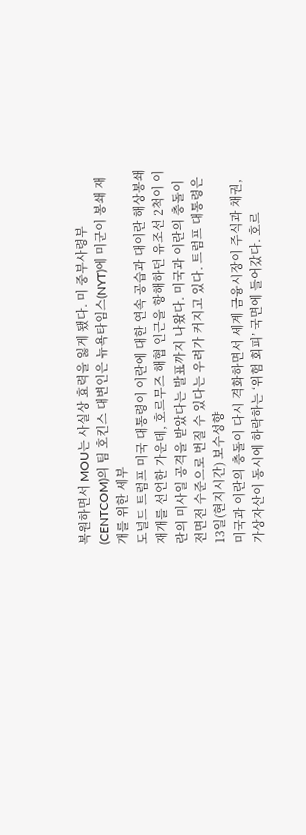복원하면서 MOU는 사실상 효력을 잃게 됐다. 미 중부사령부(CENTCOM)의 팀 호킨스 대변인은 뉴욕타임스(NYT)에 미군이 봉쇄 재개를 위한 세부
도널드 트럼프 미국 대통령이 이란에 대한 연속 공습과 대이란 해상봉쇄 재개를 선언한 가운데, 호르무즈 해협 인근을 항해하던 유조선 2척이 이란의 미사일 공격을 받았다는 발표까지 나왔다. 미국과 이란의 충돌이 전면전 수준으로 번질 수 있다는 우려가 커지고 있다. 트럼프 대통령은 13일(현지시간) 보수성향
미국과 이란의 충돌이 다시 격화하면서 세계 금융시장이 주식과 채권, 가상자산이 동시에 하락하는 ‘위험 회피’ 국면에 들어갔다. 호르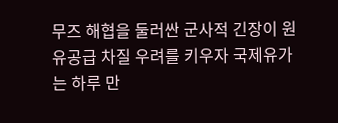무즈 해협을 둘러싼 군사적 긴장이 원유공급 차질 우려를 키우자 국제유가는 하루 만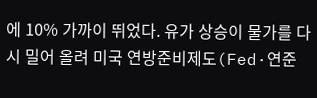에 10% 가까이 뛰었다. 유가 상승이 물가를 다시 밀어 올려 미국 연방준비제도(Fed·연준